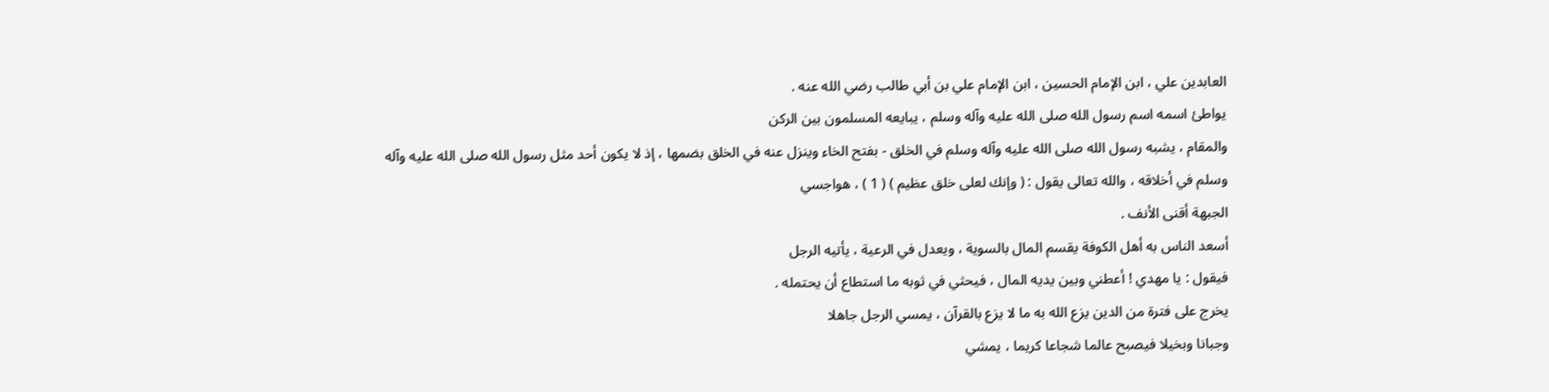العابدين علي ، ابن الإمام الحسين ، ابن الإمام علي بن أبي طالب رضي الله عنه .
يواطئ اسمه اسم رسول الله صلى الله عليه وآله وسلم ، يبايعه المسلمون بين الركن
والمقام ، يشبه رسول الله صلى الله عليه وآله وسلم في الخلق - بفتح الخاء وينزل عنه في الخلق بضمها ، إذ لا يكون أحد مثل رسول الله صلى الله عليه وآله
وسلم في أخلاقه ، والله تعالى يقول : ( وإنك لعلى خلق عظيم ) ( 1 ) ، هواجسي
الجبهة أقنى الأنف .
أسعد الناس به أهل الكوفة يقسم المال بالسوية ، ويعدل في الرعية ، يأتيه الرجل
فيقول : يا مهدي ! أعطني وبين يديه المال ، فيحثي في ثوبه ما استطاع أن يحتمله .
يخرج على فترة من الدين يزع الله به ما لا يزع بالقرآن ، يمسي الرجل جاهلا
وجبانا وبخيلا فيصبح عالما شجاعا كريما ، يمشي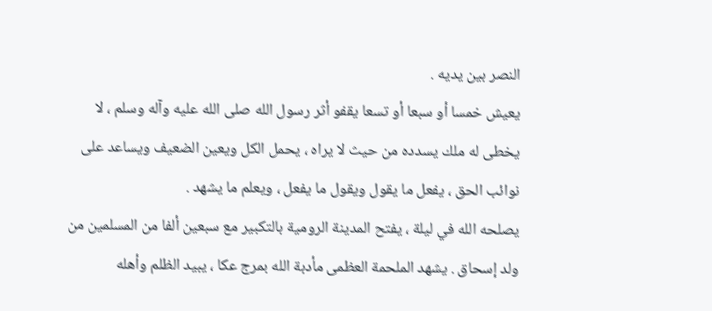النصر بين يديه .
يعيش خمسا أو سبعا أو تسعا يقفو أثر رسول الله صلى الله عليه وآله وسلم ، لا
يخطى له ملك يسدده من حيث لا يراه ، يحمل الكل ويعين الضعيف ويساعد على
نوائب الحق ، يفعل ما يقول ويقول ما يفعل ، ويعلم ما يشهد .
يصلحه الله في ليلة ، يفتح المدينة الرومية بالتكبير مع سبعين ألفا من المسلمين من
ولد إسحاق . يشهد الملحمة العظمى مأدبة الله بمرج عكا ، يبيد الظلم وأهله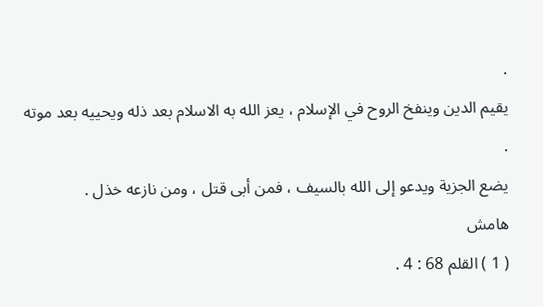.
يقيم الدين وينفخ الروح في الإسلام ، يعز الله به الاسلام بعد ذله ويحييه بعد موته .
يضع الجزية ويدعو إلى الله بالسيف ، فمن أبى قتل ، ومن نازعه خذل .
هامش
( 1 ) القلم 68 : 4 .